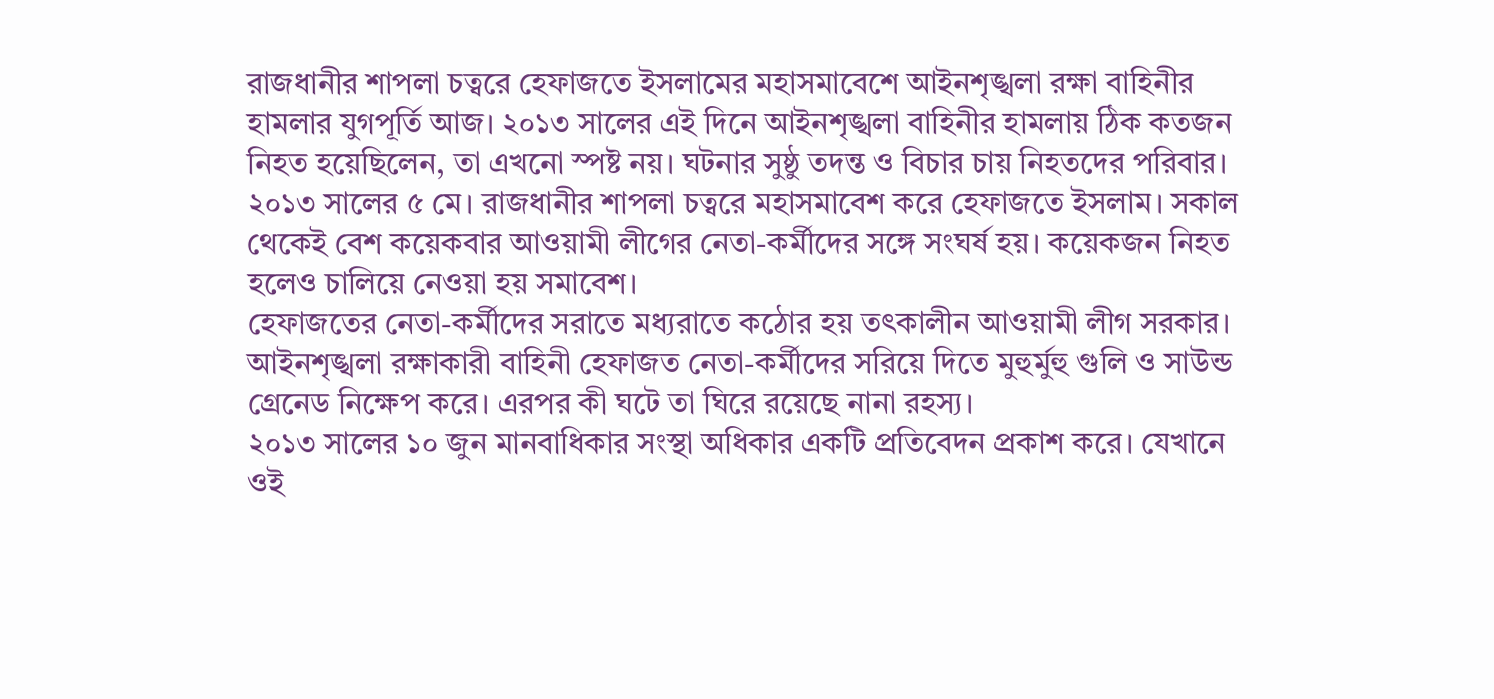রাজধানীর শাপলা চত্বরে হেফাজতে ইসলামের মহাসমাবেশে আইনশৃঙ্খলা রক্ষা বাহিনীর হামলার যুগপূর্তি আজ। ২০১৩ সালের এই দিনে আইনশৃঙ্খলা বাহিনীর হামলায় ঠিক কতজন নিহত হয়েছিলেন, তা এখনো স্পষ্ট নয়। ঘটনার সুষ্ঠু তদন্ত ও বিচার চায় নিহতদের পরিবার।
২০১৩ সালের ৫ মে। রাজধানীর শাপলা চত্বরে মহাসমাবেশ করে হেফাজতে ইসলাম। সকাল থেকেই বেশ কয়েকবার আওয়ামী লীগের নেতা-কর্মীদের সঙ্গে সংঘর্ষ হয়। কয়েকজন নিহত হলেও চালিয়ে নেওয়া হয় সমাবেশ।
হেফাজতের নেতা-কর্মীদের সরাতে মধ্যরাতে কঠোর হয় তৎকালীন আওয়ামী লীগ সরকার। আইনশৃঙ্খলা রক্ষাকারী বাহিনী হেফাজত নেতা-কর্মীদের সরিয়ে দিতে মুহুর্মুহু গুলি ও সাউন্ড গ্রেনেড নিক্ষেপ করে। এরপর কী ঘটে তা ঘিরে রয়েছে নানা রহস্য।
২০১৩ সালের ১০ জুন মানবাধিকার সংস্থা অধিকার একটি প্রতিবেদন প্রকাশ করে। যেখানে ওই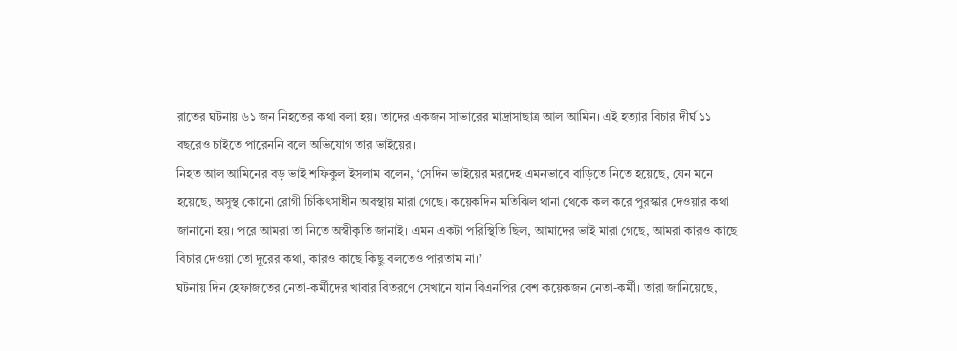রাতের ঘটনায় ৬১ জন নিহতের কথা বলা হয়। তাদের একজন সাভারের মাদ্রাসাছাত্র আল আমিন। এই হত্যার বিচার দীর্ঘ ১১ বছরেও চাইতে পারেননি বলে অভিযোগ তার ভাইয়ের।
নিহত আল আমিনের বড় ভাই শফিকুল ইসলাম বলেন, ‘সেদিন ভাইয়ের মরদেহ এমনভাবে বাড়িতে নিতে হয়েছে, যেন মনে হয়েছে, অসুস্থ কোনো রোগী চিকিৎসাধীন অবস্থায় মারা গেছে। কয়েকদিন মতিঝিল থানা থেকে কল করে পুরস্কার দেওয়ার কথা জানানো হয়। পরে আমরা তা নিতে অস্বীকৃতি জানাই। এমন একটা পরিস্থিতি ছিল, আমাদের ভাই মারা গেছে, আমরা কারও কাছে বিচার দেওয়া তো দূরের কথা, কারও কাছে কিছু বলতেও পারতাম না।’
ঘটনায় দিন হেফাজতের নেতা-কর্মীদের খাবার বিতরণে সেখানে যান বিএনপির বেশ কয়েকজন নেতা-কর্মী। তারা জানিয়েছে,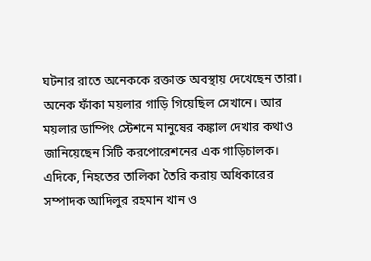ঘটনার রাতে অনেককে রক্তাক্ত অবস্থায় দেখেছেন তারা। অনেক ফাঁকা ময়লার গাড়ি গিয়েছিল সেখানে। আর ময়লার ডাম্পিং স্টেশনে মানুষের কঙ্কাল দেখার কথাও জানিয়েছেন সিটি করপোরেশনের এক গাড়িচালক।
এদিকে, নিহতের তালিকা তৈরি করায় অধিকারের সম্পাদক আদিলুর রহমান খান ও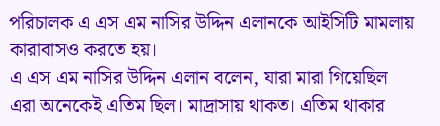পরিচালক এ এস এম নাসির উদ্দিন এলানকে আইসিটি মামলায় কারাবাসও করতে হয়।
এ এস এম নাসির উদ্দিন এলান বলেন, যারা মারা গিয়েছিল এরা অনেকেই এতিম ছিল। মাদ্রাসায় থাকত। এতিম থাকার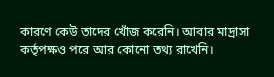কারণে কেউ তাদের খোঁজ করেনি। আবার মাদ্রাসা কর্তৃপক্ষও পরে আর কোনো তথ্য রাখেনি।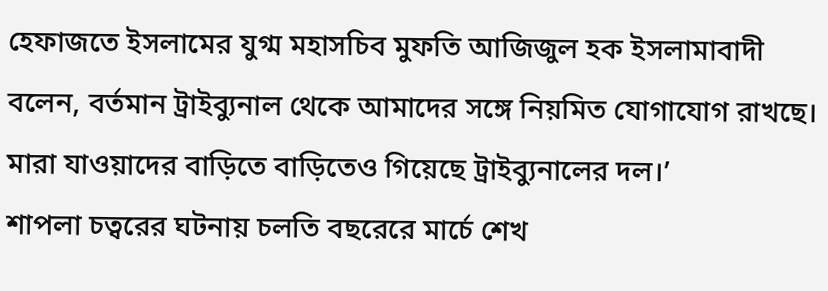হেফাজতে ইসলামের যুগ্ম মহাসচিব মুফতি আজিজুল হক ইসলামাবাদী বলেন, বর্তমান ট্রাইব্যুনাল থেকে আমাদের সঙ্গে নিয়মিত যোগাযোগ রাখছে। মারা যাওয়াদের বাড়িতে বাড়িতেও গিয়েছে ট্রাইব্যুনালের দল।’
শাপলা চত্বরের ঘটনায় চলতি বছরেরে মার্চে শেখ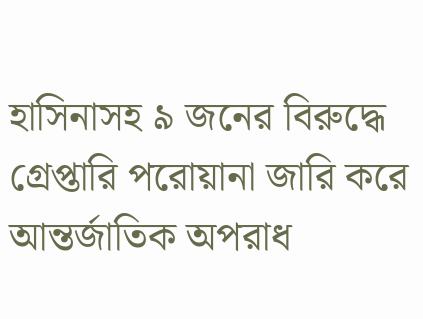হাসিনাসহ ৯ জনের বিরুদ্ধে গ্রেপ্তারি পরোয়ানা জারি করে আন্তর্জাতিক অপরাধ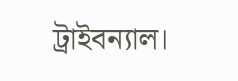ট্রাইবন্যাল।